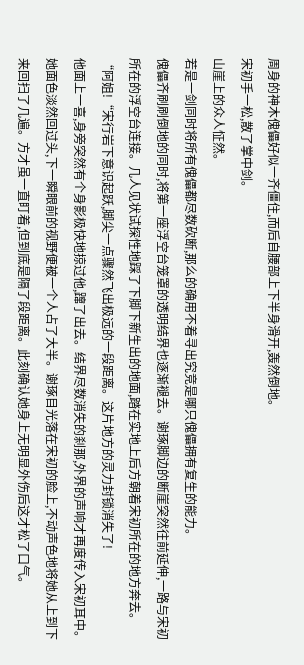周身的神木傀儡好似一齐僵住,而后自腰部上下半身滑开,轰然倒地。
宋初手一松,散了掌中剑。
山崖上的众人怔然。
若是一剑同时将所有傀儡都尽数砍断,那么的确用不着寻出究竞是哪只傀儡拥有复生的能力。
傀儡齐刷刷倒地的同时,将第一座浮空台笼罩的透明结界也逐渐褪去。谢琢脚边的断崖突然往前延伸,一路与宋初所在的浮空台连接。几人见状试探性地踩了下脚下新生出的地面,踏在实地上后方朝着宋初所在的地方奔去。
“阿姐!“宋行岩下意识起跃,脚尖一点骤然飞出极远的一段距离。这片地方的灵力封锁消失了!
他面上一喜,身旁突然有个身影极快地掠过他,蹿了出去。结界尽数消失的刹那,外界的声响才再度传入宋初耳中。她面色淡然回过头,下一瞬眼前的视野便被一个人占了大半。谢琢目光落在宋初的脸上,不动声色地将她从上到下来回扫了几遍。方才虽一直盯着,但到底是隔了段距离。此刻确认她身上无明显外伤后这才松了口气。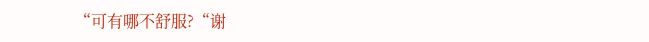“可有哪不舒服?“谢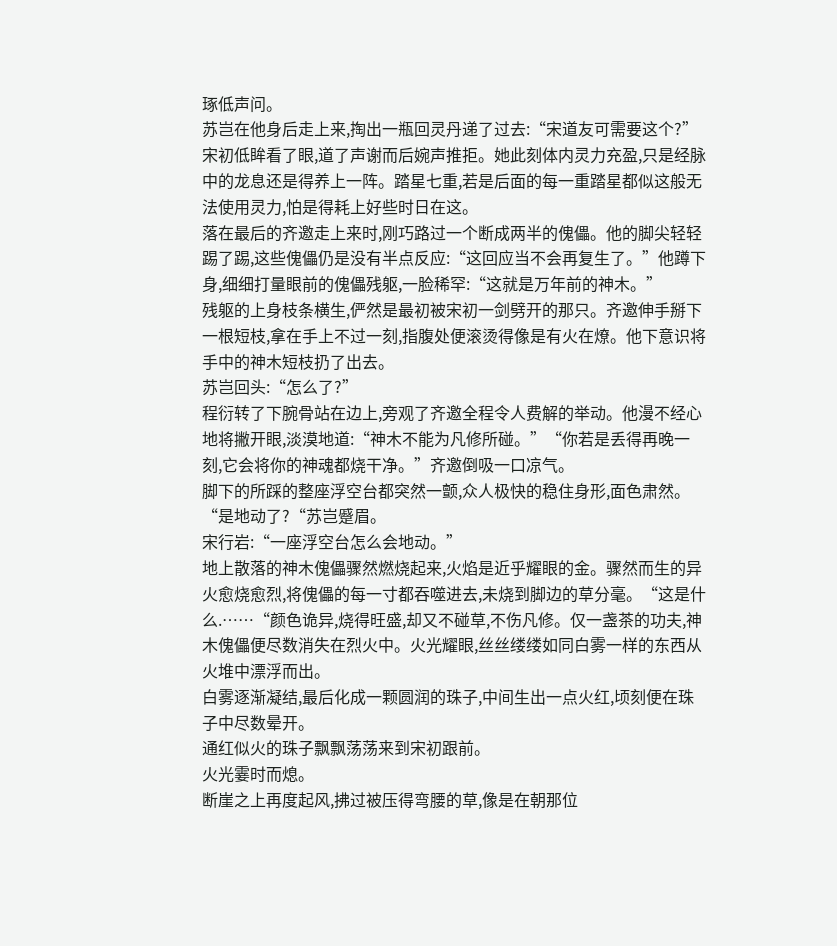琢低声问。
苏岂在他身后走上来,掏出一瓶回灵丹递了过去:“宋道友可需要这个?”宋初低眸看了眼,道了声谢而后婉声推拒。她此刻体内灵力充盈,只是经脉中的龙息还是得养上一阵。踏星七重,若是后面的每一重踏星都似这般无法使用灵力,怕是得耗上好些时日在这。
落在最后的齐邀走上来时,刚巧路过一个断成两半的傀儡。他的脚尖轻轻踢了踢,这些傀儡仍是没有半点反应:“这回应当不会再复生了。”他蹲下身,细细打量眼前的傀儡残躯,一脸稀罕:“这就是万年前的神木。”
残躯的上身枝条横生,俨然是最初被宋初一剑劈开的那只。齐邀伸手掰下一根短枝,拿在手上不过一刻,指腹处便滚烫得像是有火在燎。他下意识将手中的神木短枝扔了出去。
苏岂回头:“怎么了?”
程衍转了下腕骨站在边上,旁观了齐邀全程令人费解的举动。他漫不经心地将撇开眼,淡漠地道:“神木不能为凡修所碰。”“你若是丢得再晚一刻,它会将你的神魂都烧干净。”齐邀倒吸一口凉气。
脚下的所踩的整座浮空台都突然一颤,众人极快的稳住身形,面色肃然。“是地动了?“苏岂蹙眉。
宋行岩:“一座浮空台怎么会地动。”
地上散落的神木傀儡骤然燃烧起来,火焰是近乎耀眼的金。骤然而生的异火愈烧愈烈,将傀儡的每一寸都吞噬进去,未烧到脚边的草分毫。“这是什么.……“颜色诡异,烧得旺盛,却又不碰草,不伤凡修。仅一盏茶的功夫,神木傀儡便尽数消失在烈火中。火光耀眼,丝丝缕缕如同白雾一样的东西从火堆中漂浮而出。
白雾逐渐凝结,最后化成一颗圆润的珠子,中间生出一点火红,顷刻便在珠子中尽数晕开。
通红似火的珠子飘飘荡荡来到宋初跟前。
火光霎时而熄。
断崖之上再度起风,拂过被压得弯腰的草,像是在朝那位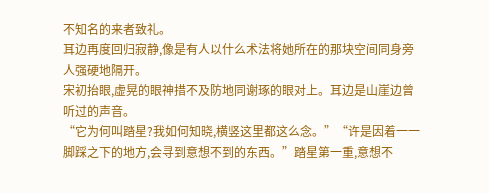不知名的来者致礼。
耳边再度回归寂静,像是有人以什么术法将她所在的那块空间同身旁人强硬地隔开。
宋初抬眼,虚晃的眼神措不及防地同谢琢的眼对上。耳边是山崖边曾听过的声音。
“它为何叫踏星?我如何知晓,横竖这里都这么念。”“许是因着一一脚踩之下的地方,会寻到意想不到的东西。”踏星第一重,意想不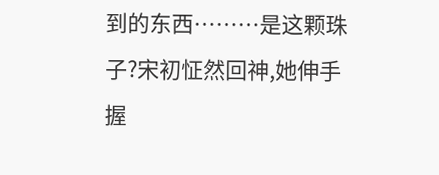到的东西………是这颗珠子?宋初怔然回神,她伸手握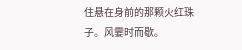住悬在身前的那颗火红珠子。风霎时而歇。